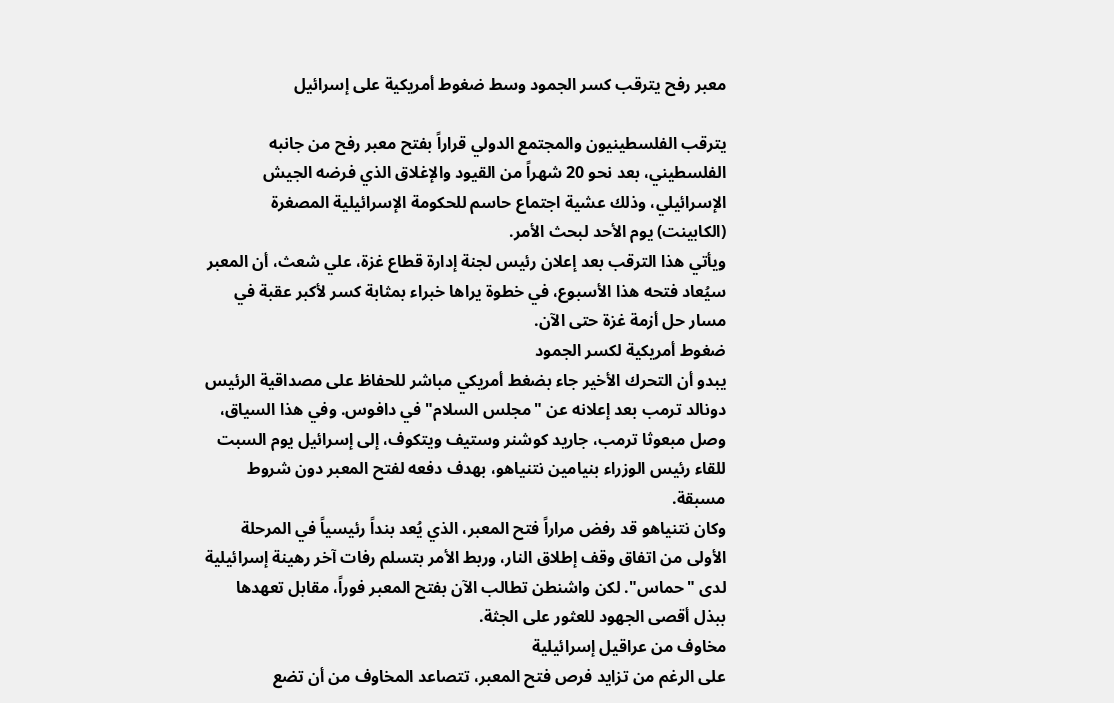معبر رفح يترقب كسر الجمود وسط ضغوط أمريكية على إسرائيل

يترقب الفلسطينيون والمجتمع الدولي قراراً بفتح معبر رفح من جانبه الفلسطيني، بعد نحو 20 شهراً من القيود والإغلاق الذي فرضه الجيش الإسرائيلي، وذلك عشية اجتماع حاسم للحكومة الإسرائيلية المصغرة (الكابينت) يوم الأحد لبحث الأمر.
ويأتي هذا الترقب بعد إعلان رئيس لجنة إدارة قطاع غزة، علي شعث، أن المعبر سيُعاد فتحه هذا الأسبوع، في خطوة يراها خبراء بمثابة كسر لأكبر عقبة في مسار حل أزمة غزة حتى الآن.
ضغوط أمريكية لكسر الجمود
يبدو أن التحرك الأخير جاء بضغط أمريكي مباشر للحفاظ على مصداقية الرئيس دونالد ترمب بعد إعلانه عن "مجلس السلام" في دافوس. وفي هذا السياق، وصل مبعوثا ترمب، جاريد كوشنر وستيف ويتكوف، إلى إسرائيل يوم السبت للقاء رئيس الوزراء بنيامين نتنياهو، بهدف دفعه لفتح المعبر دون شروط مسبقة.
وكان نتنياهو قد رفض مراراً فتح المعبر، الذي يُعد بنداً رئيسياً في المرحلة الأولى من اتفاق وقف إطلاق النار، وربط الأمر بتسلم رفات آخر رهينة إسرائيلية لدى "حماس". لكن واشنطن تطالب الآن بفتح المعبر فوراً، مقابل تعهدها ببذل أقصى الجهود للعثور على الجثة.
مخاوف من عراقيل إسرائيلية
على الرغم من تزايد فرص فتح المعبر، تتصاعد المخاوف من أن تضع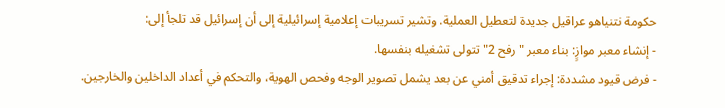حكومة نتنياهو عراقيل جديدة لتعطيل العملية. وتشير تسريبات إعلامية إسرائيلية إلى أن إسرائيل قد تلجأ إلى:
- إنشاء معبر موازٍ: بناء معبر "رفح 2" تتولى تشغيله بنفسها.
- فرض قيود مشددة: إجراء تدقيق أمني عن بعد يشمل تصوير الوجه وفحص الهوية، والتحكم في أعداد الداخلين والخارجين.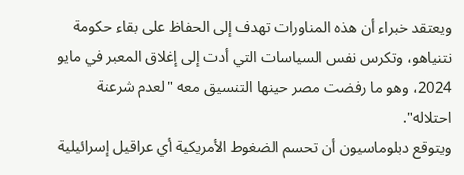ويعتقد خبراء أن هذه المناورات تهدف إلى الحفاظ على بقاء حكومة نتنياهو، وتكرس نفس السياسات التي أدت إلى إغلاق المعبر في مايو 2024، وهو ما رفضت مصر حينها التنسيق معه "لعدم شرعنة احتلاله".
ويتوقع دبلوماسيون أن تحسم الضغوط الأمريكية أي عراقيل إسرائيلية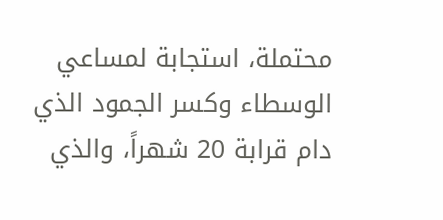محتملة، استجابة لمساعي الوسطاء وكسر الجمود الذي دام قرابة 20 شهراً، والذي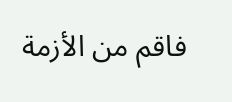فاقم من الأزمة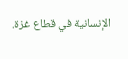الإنسانية في قطاع غزة.